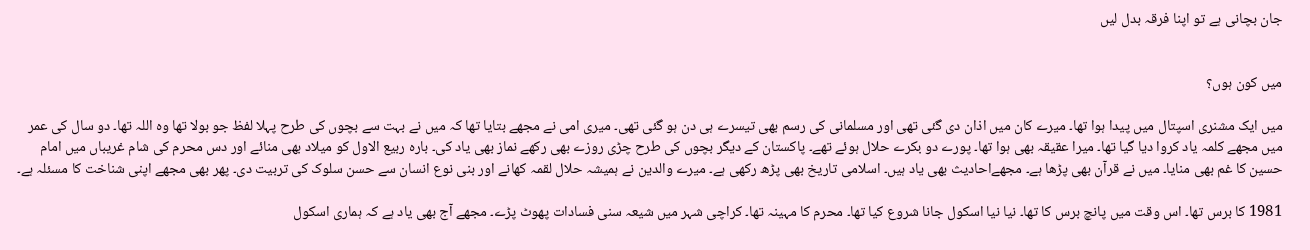جان بچانی ہے تو اپنا فرقہ بدل لیں


میں کون ہوں؟

میں ایک مشنری اسپتال میں پیدا ہوا تھا۔ میرے کان میں اذان دی گئی تھی اور مسلمانی کی رسم بھی تیسرے ہی دن ہو گئی تھی۔ میری امی نے مجھے بتایا تھا کہ میں نے بہت سے بچوں کی طرح پہلا لفظ جو بولا تھا وہ اللہ تھا۔ دو سال کی عمر میں مجھے کلمہ یاد کروا دیا گیا تھا۔ میرا عقیقہ بھی ہوا تھا۔ پورے دو بکرے حلال ہوئے تھے۔ پاکستان کے دیگر بچوں کی طرح چڑی روزے بھی رکھے نماز بھی یاد کی۔ بارہ ربیع الاول کو میلاد بھی منائے اور دس محرم کی شام غریباں میں امام حسین کا غم بھی منایا۔ میں نے قرآن بھی پڑھا ہے۔ مجھےاحادیث بھی یاد ہیں۔ اسلامی تاریخ بھی پڑھ رکھی ہے۔ میرے والدین نے ہمیشہ حلال لقمہ کھانے اور بنی نوع انسان سے حسن سلوک کی تربیت دی۔ پھر بھی مجھے اپنی شناخت کا مسئلہ ہے۔

1981 کا برس تھا۔ اس وقت میں پانچ برس کا تھا۔ نیا نیا اسکول جانا شروع کیا تھا۔ محرم کا مہینہ تھا۔ کراچی شہر میں شیعہ سنی فسادات پھوٹ پڑے۔ مجھے آج بھی یاد ہے کہ ہماری اسکول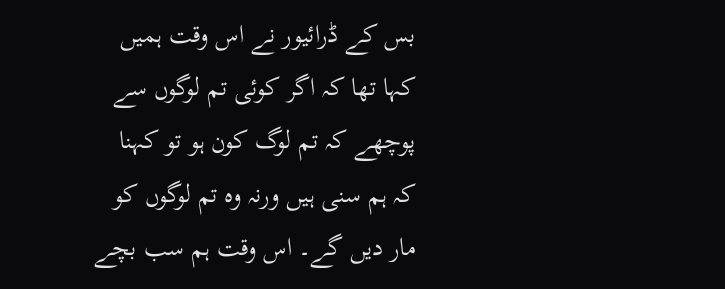بس کے ڈرائیور نے اس وقت ہمیں کہا تھا کہ اگر کوئی تم لوگوں سے پوچھے کہ تم لوگ کون ہو تو کہنا کہ ہم سنی ہیں ورنہ وہ تم لوگوں کو مار دیں گے۔ اس وقت ہم سب بچے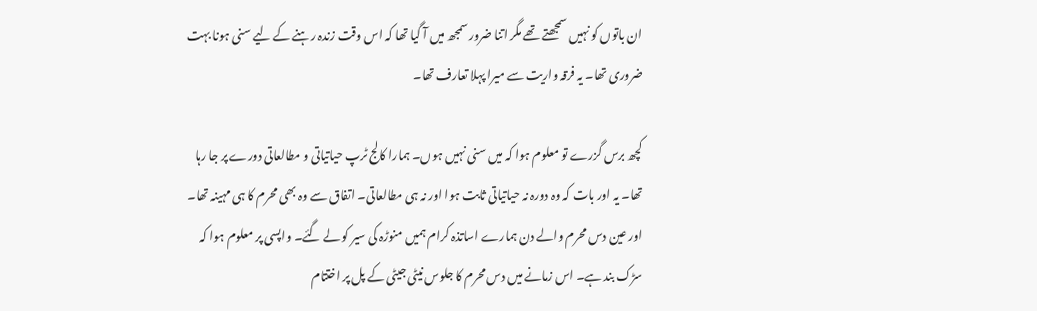ان باتوں کو نہیں سمجھتے تھے مگر اتنا ضرور سمجھ میں آ گیا تھا کہ اس وقت زندہ رہنے کے لیے سنی ہونا بہت ضروری تھا۔ یہ فرقہ واریت سے میرا پہلا تعارف تھا۔

کچھ برس گزرے تو معلوم ہوا کہ میں سنی نہیں ہوں۔ ہمارا کالج ٹرپ حیاتیاتی و مطالعاتی دورے پر جا رہا تھا۔ یہ اور بات کہ وہ دورہ نہ حیاتیاتی ثابت ہوا اور نہ ہی مطالعاتی۔ اتفاق سے وہ بھی محرم کا ہی مہینہ تھا۔ اور عین دس محرم والے دن ہمارے اساتذہ کرام ہمیں منوڑہ کی سیر کو لے گئے۔ واپسی پر معلوم ہوا کہ سڑک بند ہے۔ اس زمانے میں دس محرم کا جلوس نیٹی جیٹی کے پل پر اختتام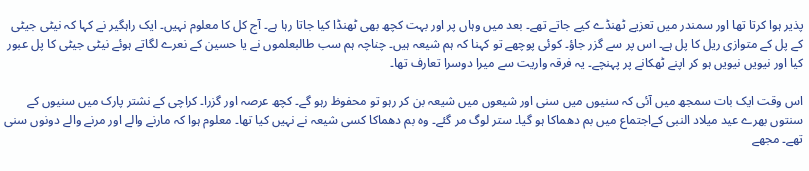پذیر ہوا کرتا تھا اور سمندر میں تعزیے ٹھنڈے کیے جاتے تھے۔ بعد میں وہاں پر اور بہت کچھ بھی ٹھنڈا کیا جاتا رہا ہے۔ آج کل کا معلوم نہیں۔ ایک راہگیر نے کہا کہ نیٹی جیٹی کے پل کے متوازی ریل کا پل ہے۔ اس پر سے گزر جاؤ۔ کوئی پوچھے تو کہنا کہ ہم شیعہ ہیں۔ چناچہ ہم سب طالبعلموں نے یا حسین کے نعرے لگاتے ہوئے نیٹی جیٹی کا پل عبور کیا اور نیویں نیویں ہو کر اپنے ٹھکانے پر پہنچے۔ یہ فرقہ واریت سے میرا دوسرا تعارف تھا۔

اس وقت ایک بات سمجھ میں آئی کہ سنیوں میں سنی اور شیعوں میں شیعہ بن کر رہو تو محفوظ رہو گے۔ کچھ عرصہ اور گزرا۔ کراچی کے نشتر پارک میں سنیوں کے سنتوں بھرے عید میلاد النبی کےاجتماع میں بم دھماکا ہو گیا۔ ستر لوگ مر گئے۔ وہ بم دھماکا کسی شیعہ نے نہیں کیا تھا۔ معلوم ہوا کہ مارنے والے اور مرنے والے دونوں سنی تھے۔ مجھے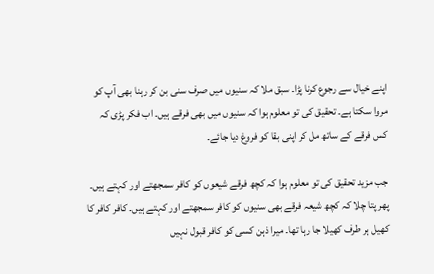اپنے خیال سے رجوع کرنا پڑا۔ سبق ملا کہ سنیوں میں صرف سنی بن کر رہنا بھی آپ کو مروا سکتا ہے۔ تحقیق کی تو معلوم ہوا کہ سنیوں میں بھی فرقے ہیں۔ اب فکر پڑی کہ کس فرقے کے ساتھ مل کر اپنی بقا کو فروغ دیا جائے۔

جب مزید تحقیق کی تو معلوم ہوا کہ کچھ فرقے شیعوں کو کافر سمجھتے اور کہتے ہیں۔ پھر پتا چلا کہ کچھ شیعہ فرقے بھی سنیوں کو کافر سمجھتے اور کہتے ہیں۔ کافر کافر کا کھیل ہر طرف کھیلا جا رہا تھا۔ میرا ذہن کسی کو کافر قبول نہیں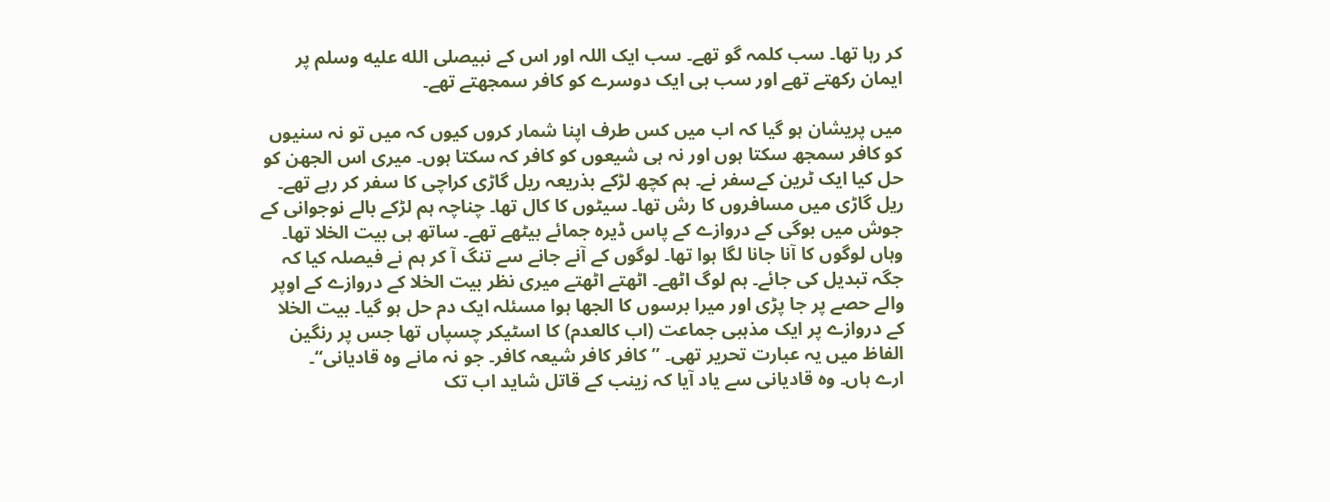کر رہا تھا۔ سب کلمہ گو تھے۔ سب ایک اللہ اور اس کے نبیصلى الله عليه وسلم پر ایمان رکھتے تھے اور سب ہی ایک دوسرے کو کافر سمجھتے تھے۔

میں پریشان ہو گیا کہ اب میں کس طرف اپنا شمار کروں کیوں کہ میں تو نہ سنیوں کو کافر سمجھ سکتا ہوں اور نہ ہی شیعوں کو کافر کہ سکتا ہوں۔ میری اس الجھن کو حل کیا ایک ٹرین کےسفر نے۔ ہم کچھ لڑکے بذریعہ ریل گاڑی کراچی کا سفر کر رہے تھے۔ ریل گاڑی میں مسافروں کا رش تھا۔ سیٹوں کا کال تھا۔ چناچہ ہم لڑکے بالے نوجوانی کے جوش میں بوگی کے دروازے کے پاس ڈیرہ جمائے بیٹھے تھے۔ ساتھ ہی بیت الخلا تھا۔ وہاں لوگوں کا آنا جانا لگا ہوا تھا۔ لوگوں کے آنے جانے سے تنگ آ کر ہم نے فیصلہ کیا کہ جگہ تبدیل کی جائے۔ ہم لوگ اٹھے۔ اٹھتے اٹھتے میری نظر بیت الخلا کے دروازے کے اوپر والے حصے پر جا پڑی اور میرا برسوں کا الجھا ہوا مسئلہ ایک دم حل ہو گیا۔ بیت الخلا کے دروازے پر ایک مذہبی جماعت (اب کالعدم) کا اسٹیکر چسپاں تھا جس پر رنگین الفاظ میں یہ عبارت تحریر تھی۔ ”کافر کافر شیعہ کافر۔ جو نہ مانے وہ قادیانی“۔
ارے ہاں۔ وہ قادیانی سے یاد آیا کہ زینب کے قاتل شاید اب تک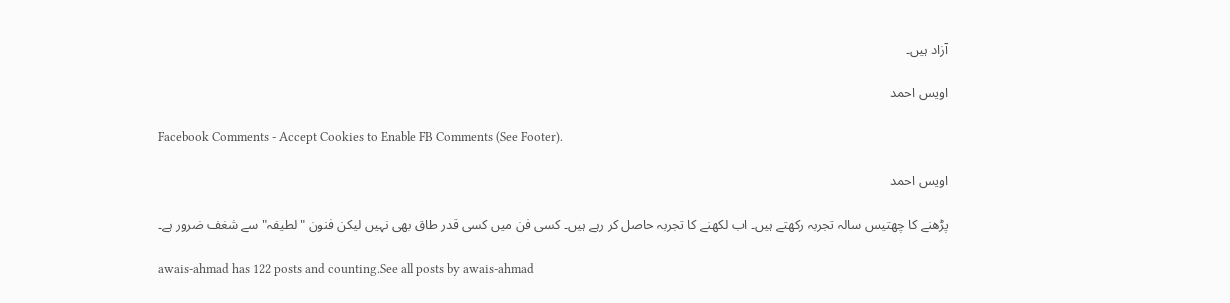آزاد ہیں۔

اویس احمد

Facebook Comments - Accept Cookies to Enable FB Comments (See Footer).

اویس احمد

پڑھنے کا چھتیس سالہ تجربہ رکھتے ہیں۔ اب لکھنے کا تجربہ حاصل کر رہے ہیں۔ کسی فن میں کسی قدر طاق بھی نہیں لیکن فنون "لطیفہ" سے شغف ضرور ہے۔

awais-ahmad has 122 posts and counting.See all posts by awais-ahmad